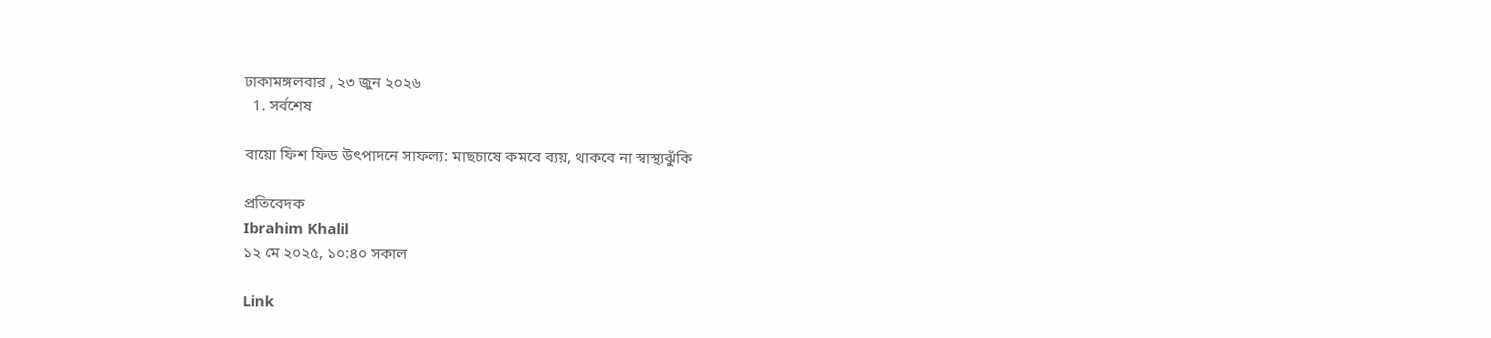ঢাকামঙ্গলবার , ২৩ জুন ২০২৬
  1. সর্বশেষ

বায়ো ফিশ ফিড উৎপাদনে সাফল্য: মাছচাষে কমবে ব্যয়, থাকবে না স্বাস্থ্যঝুঁকি

প্রতিবেদক
Ibrahim Khalil
১২ মে ২০২৫, ১০:৪০ সকাল

Link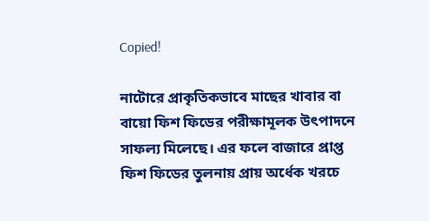Copied!

নাটোরে প্রাকৃতিকভাবে মাছের খাবার বা বায়ো ফিশ ফিডের পরীক্ষামূলক উৎপাদনে সাফল্য মিলেছে। এর ফলে বাজারে প্রাপ্ত ফিশ ফিডের তুলনায় প্রায় অর্ধেক খরচে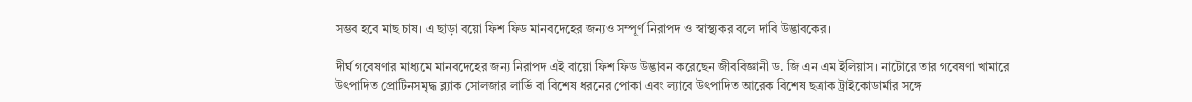সম্ভব হবে মাছ চাষ। এ ছাড়া বয়ো ফিশ ফিড মানবদেহের জন্যও সম্পূর্ণ নিরাপদ ও স্বাস্থ্যকর বলে দাবি উদ্ভাবকের।

দীর্ঘ গবেষণার মাধ্যমে মানবদেহের জন্য নিরাপদ এই বায়ো ফিশ ফিড উদ্ভাবন করেছেন জীববিজ্ঞানী ড. জি এন এম ইলিয়াস। নাটোরে তার গবেষণা খামারে উৎপাদিত প্রোটিনসমৃদ্ধ ব্ল্যাক সোলজার লার্ভি বা বিশেষ ধরনের পোকা এবং ল্যাবে উৎপাদিত আরেক বিশেষ ছত্রাক ট্রাইকোডার্মার সঙ্গে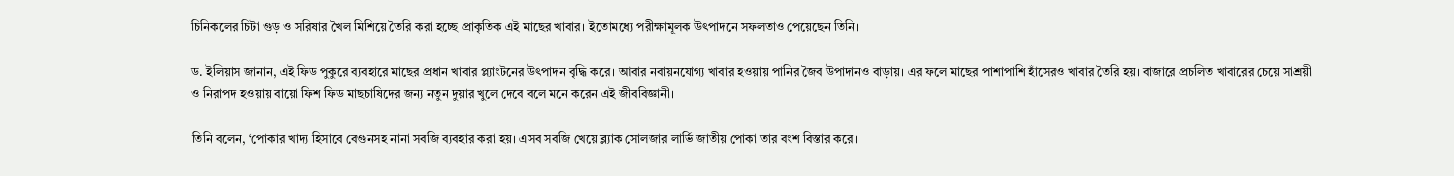চিনিকলের চিটা গুড় ও সরিষার খৈল মিশিয়ে তৈরি করা হচ্ছে প্রাকৃতিক এই মাছের খাবার। ইতোমধ্যে পরীক্ষামূলক উৎপাদনে সফলতাও পেয়েছেন তিনি।

ড. ইলিয়াস জানান, এই ফিড পুকুরে ব্যবহারে মাছের প্রধান খাবার প্ল্যাংটনের উৎপাদন বৃদ্ধি করে। আবার নবায়নযোগ্য খাবার হওয়ায় পানির জৈব উপাদানও বাড়ায়। এর ফলে মাছের পাশাপাশি হাঁসেরও খাবার তৈরি হয়। বাজারে প্রচলিত খাবারের চেয়ে সাশ্রয়ী ও নিরাপদ হওয়ায় বায়ো ফিশ ফিড মাছচাষিদের জন্য নতুন দুয়ার খুলে দেবে বলে মনে করেন এই জীববিজ্ঞানী।

তিনি বলেন, ‘পোকার খাদ্য হিসাবে বেগুনসহ নানা সবজি ব্যবহার করা হয়। এসব সবজি খেয়ে ব্ল্যাক সোলজার লার্ভি জাতীয় পোকা তার বংশ বিস্তার করে।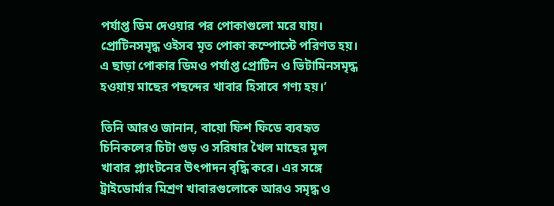পর্যাপ্ত ডিম দেওয়ার পর পোকাগুলো মরে যায়। প্রোটিনসমৃদ্ধ ওইসব মৃত পোকা কম্পোস্টে পরিণত হয়। এ ছাড়া পোকার ডিমও পর্যাপ্ত প্রোটিন ও ভিটামিনসমৃদ্ধ হওয়ায় মাছের পছন্দের খাবার হিসাবে গণ্য হয়।’

তিনি আরও জানান, বায়ো ফিশ ফিডে ব্যবহৃত চিনিকলের চিটা গুড় ও সরিষার খৈল মাছের মূল খাবার প্ল্যাংটনের উৎপাদন বৃদ্ধি করে। এর সঙ্গে ট্রাইডোর্মার মিশ্রণ খাবারগুলোকে আরও সমৃদ্ধ ও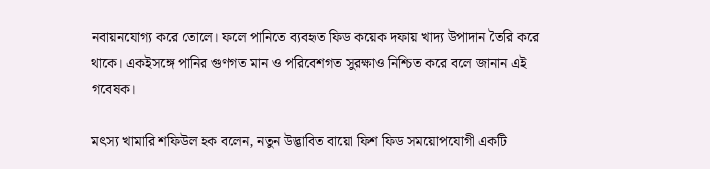নবায়নযোগ্য করে তোলে। ফলে পানিতে ব্যবহৃত ফিড কয়েক দফায় খাদ্য উপাদান তৈরি করে থাকে। একইসঙ্গে পানির গুণগত মান ও পরিবেশগত সুরক্ষাও নিশ্চিত করে বলে জানান এই গবেষক।

মৎস্য খামারি শফিউল হক বলেন, নতুন উদ্ভাবিত বায়ো ফিশ ফিড সময়োপযোগী একটি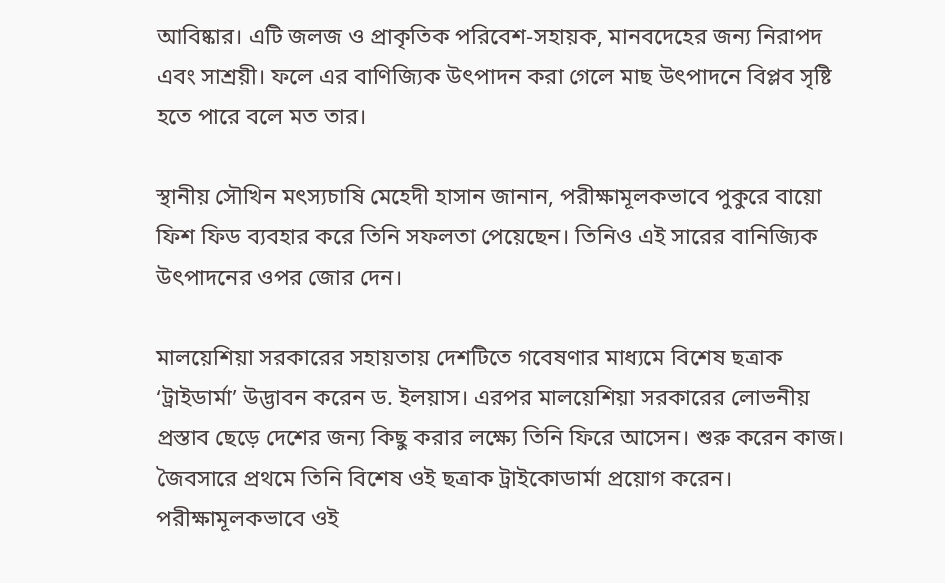আবিষ্কার। এটি জলজ ও প্রাকৃতিক পরিবেশ-সহায়ক, মানবদেহের জন্য নিরাপদ এবং সাশ্রয়ী। ফলে এর বাণিজ্যিক উৎপাদন করা গেলে মাছ উৎপাদনে বিপ্লব সৃষ্টি হতে পারে বলে মত তার।

স্থানীয় সৌখিন মৎস্যচাষি মেহেদী হাসান জানান, পরীক্ষামূলকভাবে পুকুরে বায়ো ফিশ ফিড ব্যবহার করে তিনি সফলতা পেয়েছেন। তিনিও এই সারের বানিজ্যিক উৎপাদনের ওপর জোর দেন।

মালয়েশিয়া সরকারের সহায়তায় দেশটিতে গবেষণার মাধ্যমে বিশেষ ছত্রাক ‘ট্রাইডার্মা’ উদ্ভাবন করেন ড. ইলয়াস। এরপর মালয়েশিয়া সরকারের লোভনীয় প্রস্তাব ছেড়ে দেশের জন্য কিছু করার লক্ষ্যে তিনি ফিরে আসেন। শুরু করেন কাজ। জৈবসারে প্রথমে তিনি বিশেষ ওই ছত্রাক ট্রাইকোডার্মা প্রয়োগ করেন। পরীক্ষামূলকভাবে ওই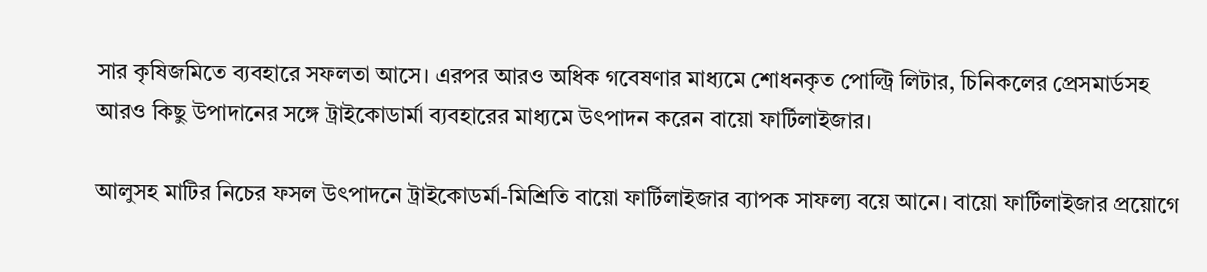সার কৃষিজমিতে ব্যবহারে সফলতা আসে। এরপর আরও অধিক গবেষণার মাধ্যমে শোধনকৃত পোল্ট্রি লিটার, চিনিকলের প্রেসমার্ডসহ আরও কিছু উপাদানের সঙ্গে ট্রাইকোডার্মা ব্যবহারের মাধ্যমে উৎপাদন করেন বায়ো ফার্টিলাইজার।

আলুসহ মাটির নিচের ফসল উৎপাদনে ট্রাইকোডর্মা-মিশ্রিতি বায়ো ফার্টিলাইজার ব্যাপক সাফল্য বয়ে আনে। বায়ো ফার্টিলাইজার প্রয়োগে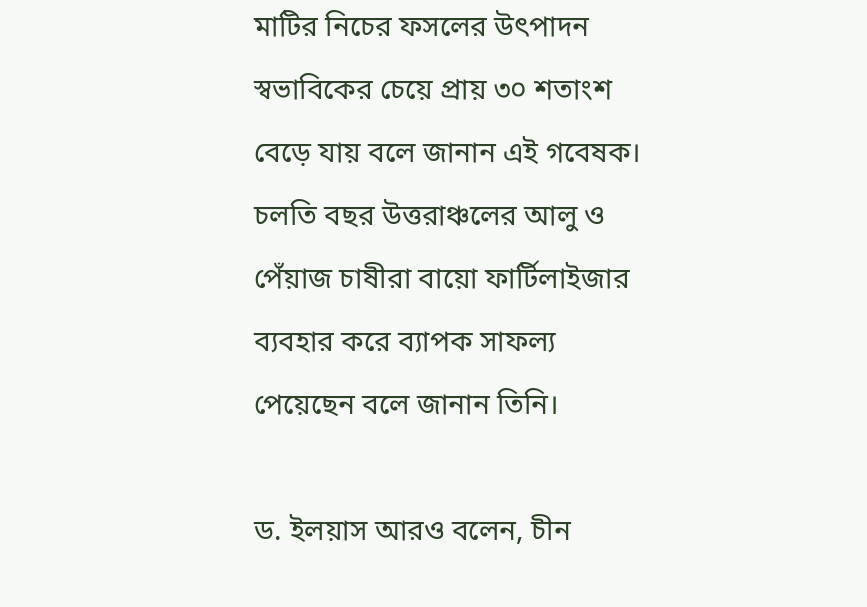মাটির নিচের ফসলের উৎপাদন স্বভাবিকের চেয়ে প্রায় ৩০ শতাংশ বেড়ে যায় বলে জানান এই গবেষক। চলতি বছর উত্তরাঞ্চলের আলু ও পেঁয়াজ চাষীরা বায়ো ফার্টিলাইজার ব্যবহার করে ব্যাপক সাফল্য পেয়েছেন বলে জানান তিনি।

ড. ইলয়াস আরও বলেন, চীন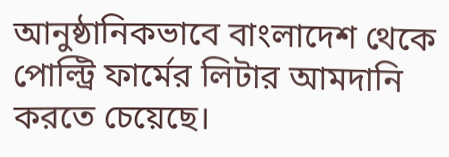আনুষ্ঠানিকভাবে বাংলাদেশ থেকে পোল্ট্রি ফার্মের লিটার আমদানি করতে চেয়েছে।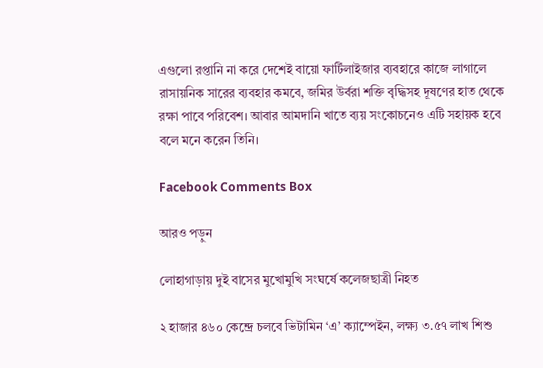এগুলো রপ্তানি না করে দেশেই বায়ো ফার্টিলাইজার ব্যবহারে কাজে লাগালে রাসায়নিক সারের ব্যবহার কমবে, জমির উর্বরা শক্তি বৃদ্ধিসহ দূষণের হাত থেকে রক্ষা পাবে পরিবেশ। আবার আমদানি খাতে ব্যয় সংকোচনেও এটি সহায়ক হবে বলে মনে করেন তিনি।

Facebook Comments Box

আরও পড়ুন

লোহাগাড়ায় দুই বাসের মুখোমুখি সংঘর্ষে কলেজছাত্রী নিহত

২ হাজার ৪৬০ কেন্দ্রে চলবে ভিটামিন ‘এ’ ক্যাম্পেইন, লক্ষ্য ৩.৫৭ লাখ শিশু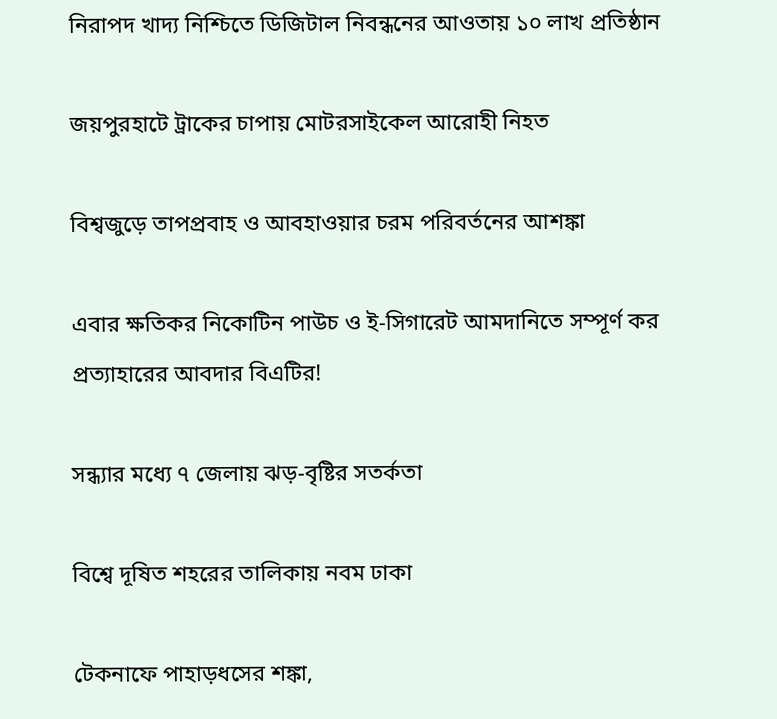নিরাপদ খাদ্য নিশ্চিতে ডিজিটাল নিবন্ধনের আওতায় ১০ লাখ প্রতিষ্ঠান

জয়পুরহাটে ট্রাকের চাপায় মোটরসাইকেল আরোহী নিহত

বিশ্বজুড়ে তাপপ্রবাহ ও আবহাওয়ার চরম পরিবর্তনের আশঙ্কা

এবার ক্ষতিকর নিকোটিন পাউচ ও ই-সিগারেট আমদানিতে সম্পূর্ণ কর প্রত্যাহারের আবদার বিএটির!

সন্ধ্যার মধ্যে ৭ জেলায় ঝড়-বৃষ্টির সতর্কতা

বিশ্বে দূষিত শহরের তালিকায় নবম ঢাকা

টেকনাফে পাহাড়ধসের শঙ্কা,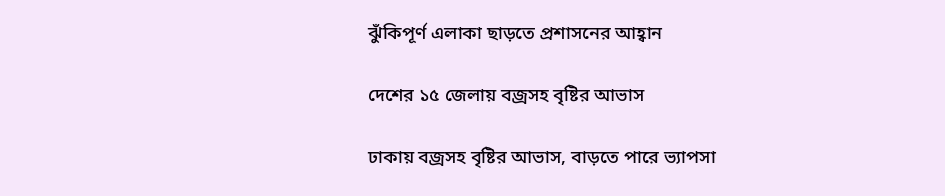ঝুঁকিপূর্ণ এলাকা ছাড়তে প্রশাসনের আহ্বান

দেশের ১৫ জেলায় বজ্রসহ বৃষ্টির আভাস

ঢাকায় বজ্রসহ বৃষ্টির আভাস, বাড়তে পারে ভ্যাপসা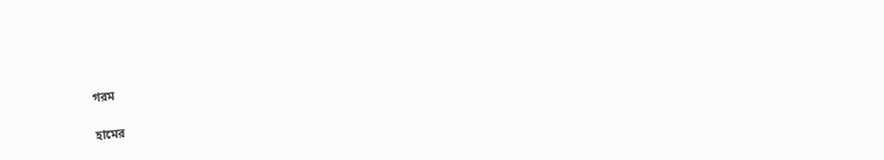গরম

হামের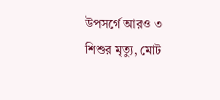উপসর্গে আরও ৩ শিশুর মৃত্যু, মোট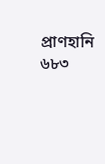প্রাণহানি ৬৮৩